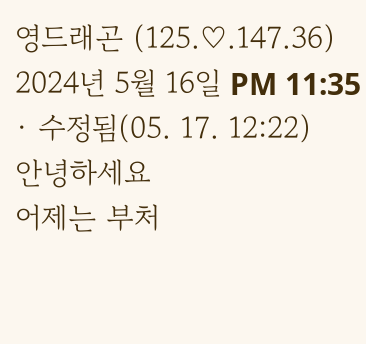영드래곤 (125.♡.147.36)
2024년 5월 16일 PM 11:35 · 수정됨(05. 17. 12:22)
안녕하세요
어제는 부처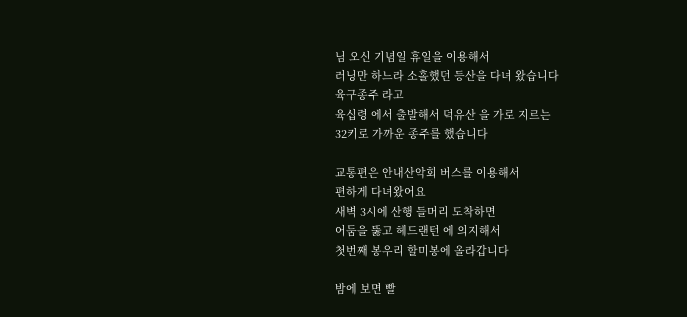님 오신 기념일 휴일을 이용해서
러닝만 하느라 소홀했던 등산을 다녀 왔습니다
육구종주 라고
육십령 에서 출발해서 덕유산 을 가로 지르는
32키로 가까운 종주를 했습니다

교통편은 안내산악회 버스를 이용해서
편하게 다녀왔어요
새벽 3시에 산행 들머리 도착하면
어둠을 뚫고 헤드랜턴 에 의지해서
첫번째 봉우리 할미봉에 올라갑니다

밤에 보면 빨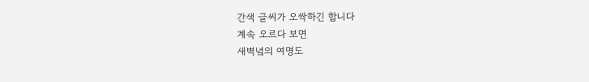간색 글씨가 오싹하긴 합니다
계속 오르다 보면
새벽녘의 여명도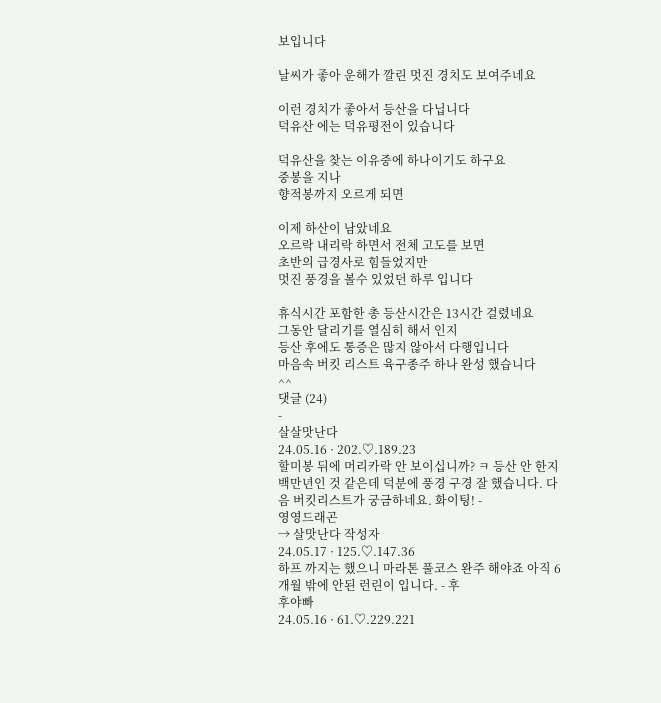보입니다

날씨가 좋아 운해가 깔린 멋진 경치도 보여주네요

이런 경치가 좋아서 등산을 다닙니다
덕유산 에는 덕유평전이 있습니다

덕유산을 찾는 이유중에 하나이기도 하구요
중봉을 지나
향적봉까지 오르게 되면

이제 하산이 남았네요
오르락 내리락 하면서 전체 고도를 보면
초반의 급경사로 힘들었지만
멋진 풍경을 볼수 있었던 하루 입니다

휴식시간 포함한 총 등산시간은 13시간 걸렸네요
그동안 달리기를 열심히 해서 인지
등산 후에도 통증은 많지 않아서 다행입니다
마음속 버킷 리스트 육구종주 하나 완성 했습니다
^^
댓글 (24)
-
살살맛난다
24.05.16 · 202.♡.189.23
할미봉 뒤에 머리카락 안 보이십니까? ㅋ 등산 안 한지 백만년인 것 같은데 덕분에 풍경 구경 잘 했습니다. 다음 버킷리스트가 궁금하네요. 화이팅! -
영영드래곤
→ 살맛난다 작성자
24.05.17 · 125.♡.147.36
하프 까지는 했으니 마라톤 풀코스 완주 해야죠 아직 6개월 밖에 안된 런린이 입니다. - 후
후야빠
24.05.16 · 61.♡.229.221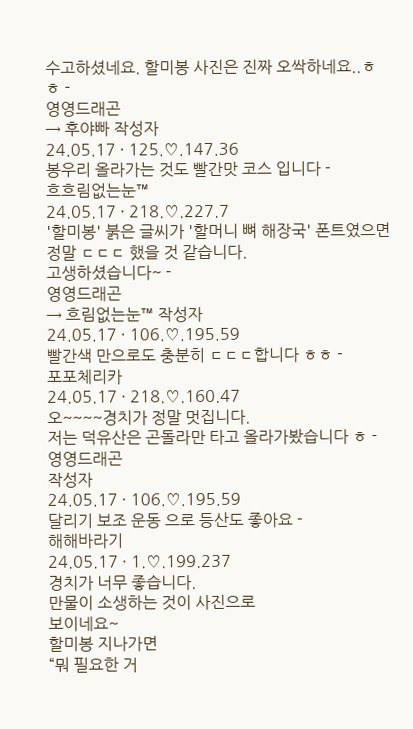수고하셨네요. 할미봉 사진은 진짜 오싹하네요..ㅎㅎ -
영영드래곤
→ 후야빠 작성자
24.05.17 · 125.♡.147.36
봉우리 올라가는 것도 빨간맛 코스 입니다 -
흐흐림없는눈™
24.05.17 · 218.♡.227.7
'할미봉' 붉은 글씨가 '할머니 뼈 해장국' 폰트였으면 정말 ㄷㄷㄷ 했을 것 같습니다.
고생하셨습니다~ -
영영드래곤
→ 흐림없는눈™ 작성자
24.05.17 · 106.♡.195.59
빨간색 만으로도 충분히 ㄷㄷㄷ합니다 ㅎㅎ -
포포체리카
24.05.17 · 218.♡.160.47
오~~~~경치가 정말 멋집니다.
저는 덕유산은 곤돌라만 타고 올라가봤습니다 ㅎ -
영영드래곤
작성자
24.05.17 · 106.♡.195.59
달리기 보조 운동 으로 등산도 좋아요 -
해해바라기
24.05.17 · 1.♡.199.237
경치가 너무 좋습니다.
만물이 소생하는 것이 사진으로
보이네요~
할미봉 지나가면
“뭐 필요한 거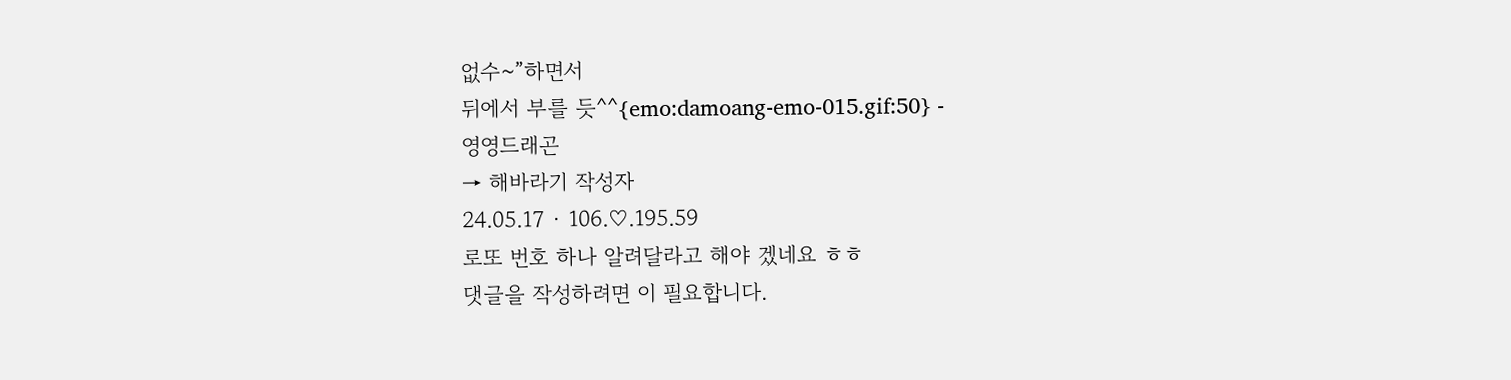없수~”하면서
뒤에서 부를 듯^^{emo:damoang-emo-015.gif:50} -
영영드래곤
→ 해바라기 작성자
24.05.17 · 106.♡.195.59
로또 번호 하나 알려달라고 해야 겠네요 ㅎㅎ
댓글을 작성하려면 이 필요합니다.